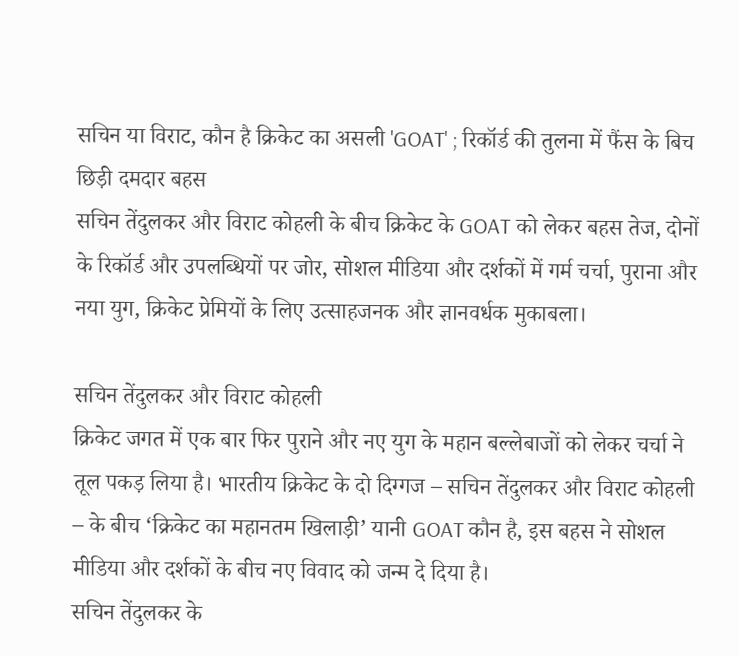सचिन या विराट, कौन है क्रिकेट का असली 'GOAT' ; रिकॉर्ड की तुलना में फैंस के बिच छिड़ी दमदार बहस
सचिन तेंदुलकर और विराट कोहली के बीच क्रिकेट के GOAT को लेकर बहस तेज, दोनों के रिकॉर्ड और उपलब्धियों पर जोर, सोशल मीडिया और दर्शकों में गर्म चर्चा, पुराना और नया युग, क्रिकेट प्रेमियों के लिए उत्साहजनक और ज्ञानवर्धक मुकाबला।

सचिन तेंदुलकर और विराट कोहली
क्रिकेट जगत में एक बार फिर पुराने और नए युग के महान बल्लेबाजों को लेकर चर्चा ने तूल पकड़ लिया है। भारतीय क्रिकेट के दो दिग्गज – सचिन तेंदुलकर और विराट कोहली – के बीच ‘क्रिकेट का महानतम खिलाड़ी’ यानी GOAT कौन है, इस बहस ने सोशल मीडिया और दर्शकों के बीच नए विवाद को जन्म दे दिया है।
सचिन तेंदुलकर के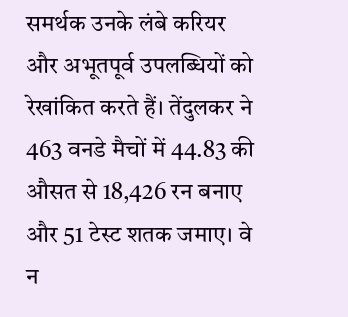समर्थक उनके लंबे करियर और अभूतपूर्व उपलब्धियों को रेखांकित करते हैं। तेंदुलकर ने 463 वनडे मैचों में 44.83 की औसत से 18,426 रन बनाए और 51 टेस्ट शतक जमाए। वे न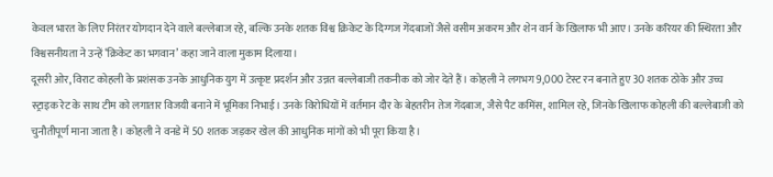केवल भारत के लिए निरंतर योगदान देने वाले बल्लेबाज रहे, बल्कि उनके शतक विश्व क्रिकेट के दिग्गज गेंदबाजों जैसे वसीम अकरम और शेन वार्न के खिलाफ भी आए। उनके करियर की स्थिरता और विश्वसनीयता ने उन्हें ‘क्रिकेट का भगवान’ कहा जाने वाला मुकाम दिलाया।
दूसरी ओर, विराट कोहली के प्रशंसक उनके आधुनिक युग में उत्कृष्ट प्रदर्शन और उन्नत बल्लेबाजी तकनीक को जोर देते हैं। कोहली ने लगभग 9,000 टेस्ट रन बनाते हुए 30 शतक ठोके और उच्च स्ट्राइक रेट के साथ टीम को लगातार विजयी बनाने में भूमिका निभाई। उनके विरोधियों में वर्तमान दौर के बेहतरीन तेज गेंदबाज, जैसे पैट कमिंस, शामिल रहे, जिनके खिलाफ कोहली की बल्लेबाजी को चुनौतीपूर्ण माना जाता है। कोहली ने वनडे में 50 शतक जड़कर खेल की आधुनिक मांगों को भी पूरा किया है।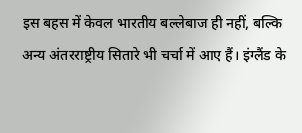इस बहस में केवल भारतीय बल्लेबाज ही नहीं, बल्कि अन्य अंतरराष्ट्रीय सितारे भी चर्चा में आए हैं। इंग्लैंड के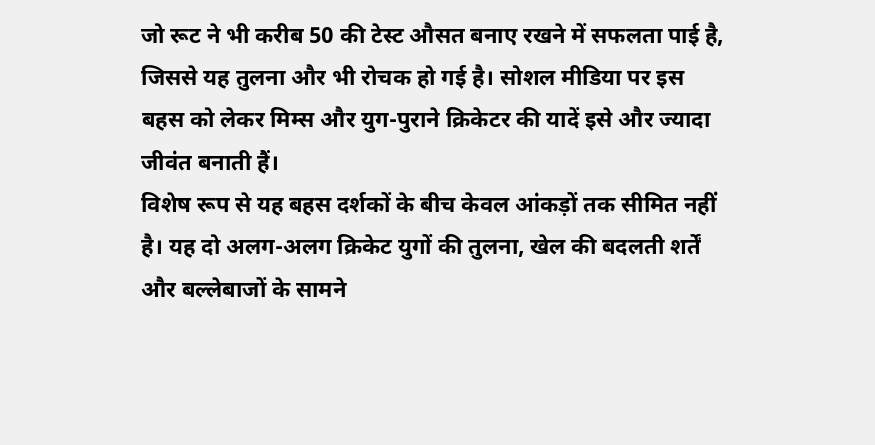जो रूट ने भी करीब 50 की टेस्ट औसत बनाए रखने में सफलता पाई है, जिससे यह तुलना और भी रोचक हो गई है। सोशल मीडिया पर इस बहस को लेकर मिम्स और युग-पुराने क्रिकेटर की यादें इसे और ज्यादा जीवंत बनाती हैं।
विशेष रूप से यह बहस दर्शकों के बीच केवल आंकड़ों तक सीमित नहीं है। यह दो अलग-अलग क्रिकेट युगों की तुलना, खेल की बदलती शर्तें और बल्लेबाजों के सामने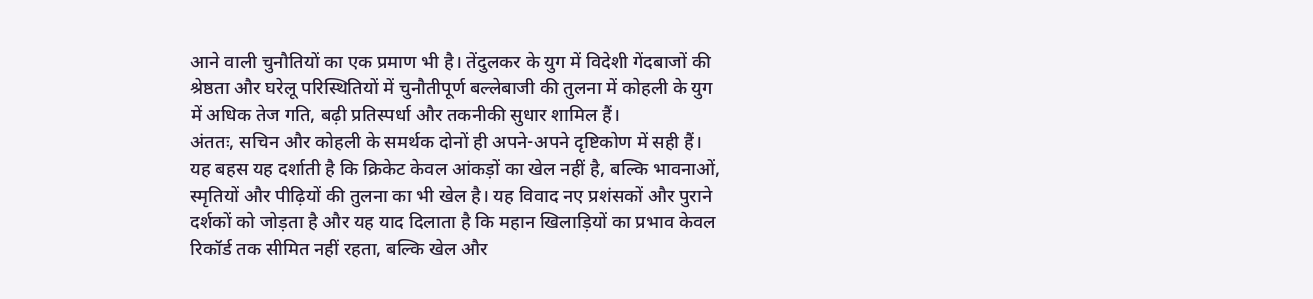आने वाली चुनौतियों का एक प्रमाण भी है। तेंदुलकर के युग में विदेशी गेंदबाजों की श्रेष्ठता और घरेलू परिस्थितियों में चुनौतीपूर्ण बल्लेबाजी की तुलना में कोहली के युग में अधिक तेज गति, बढ़ी प्रतिस्पर्धा और तकनीकी सुधार शामिल हैं।
अंततः, सचिन और कोहली के समर्थक दोनों ही अपने-अपने दृष्टिकोण में सही हैं। यह बहस यह दर्शाती है कि क्रिकेट केवल आंकड़ों का खेल नहीं है, बल्कि भावनाओं, स्मृतियों और पीढ़ियों की तुलना का भी खेल है। यह विवाद नए प्रशंसकों और पुराने दर्शकों को जोड़ता है और यह याद दिलाता है कि महान खिलाड़ियों का प्रभाव केवल रिकॉर्ड तक सीमित नहीं रहता, बल्कि खेल और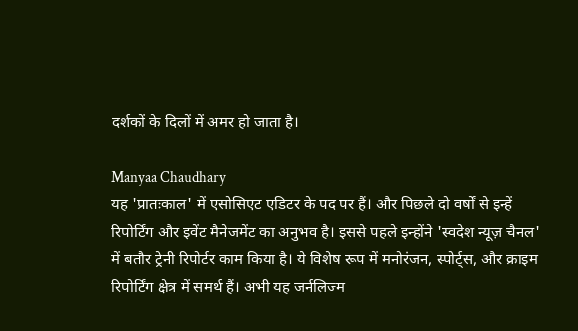दर्शकों के दिलों में अमर हो जाता है।

Manyaa Chaudhary
यह 'प्रातःकाल' में एसोसिएट एडिटर के पद पर हैं। और पिछले दो वर्षों से इन्हें रिपोर्टिंग और इवेंट मैनेजमेंट का अनुभव है। इससे पहले इन्होंने 'स्वदेश न्यूज़ चैनल' में बतौर ट्रेनी रिपोर्टर काम किया है। ये विशेष रूप में मनोरंजन, स्पोर्ट्स, और क्राइम रिपोर्टिंग क्षेत्र में समर्थ हैं। अभी यह जर्नलिज्म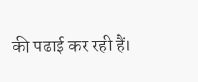की पढाई कर रही हैं।